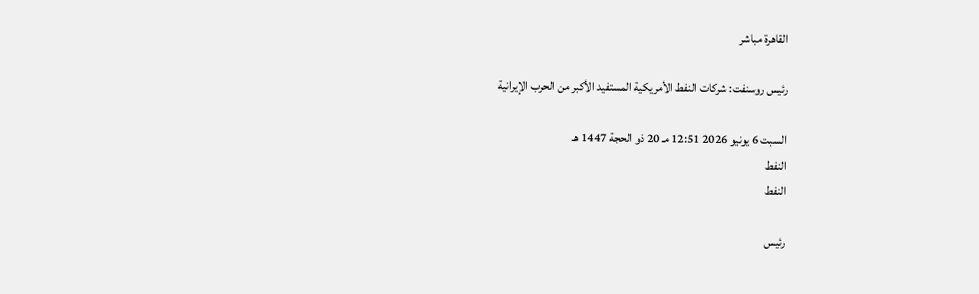القاهرة مباشر

رئيس روسنفت: شركات النفط الأمريكية المستفيد الأكبر من الحرب الإيرانية

السبت 6 يونيو 2026 12:51 مـ 20 ذو الحجة 1447 هـ
النفط
النفط

رئيس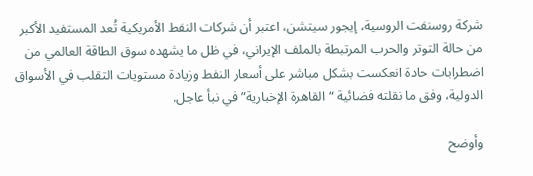شركة روسنفت الروسية، إيجور سيتشن، اعتبر أن شركات النفط الأمريكية تُعد المستفيد الأكبر من حالة التوتر والحرب المرتبطة بالملف الإيراني، في ظل ما يشهده سوق الطاقة العالمي من اضطرابات حادة انعكست بشكل مباشر على أسعار النفط وزيادة مستويات التقلب في الأسواق الدولية، وفق ما نقلته فضائية “القاهرة الإخبارية” في نبأ عاجل.

وأوضح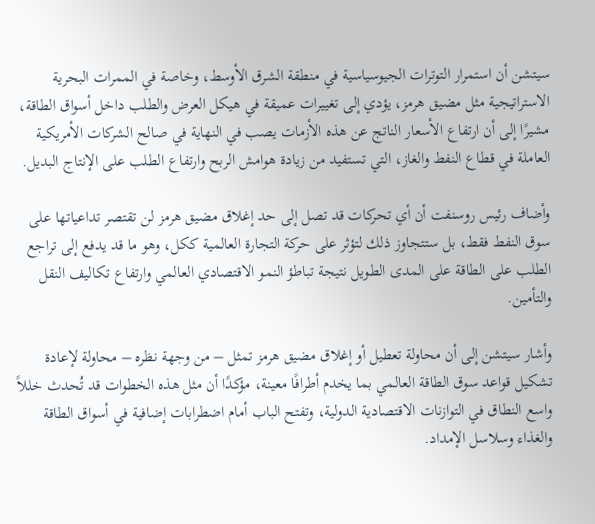سيتشن أن استمرار التوترات الجيوسياسية في منطقة الشرق الأوسط، وخاصة في الممرات البحرية الاستراتيجية مثل مضيق هرمز، يؤدي إلى تغييرات عميقة في هيكل العرض والطلب داخل أسواق الطاقة، مشيرًا إلى أن ارتفاع الأسعار الناتج عن هذه الأزمات يصب في النهاية في صالح الشركات الأمريكية العاملة في قطاع النفط والغاز، التي تستفيد من زيادة هوامش الربح وارتفاع الطلب على الإنتاج البديل.

وأضاف رئيس روسنفت أن أي تحركات قد تصل إلى حد إغلاق مضيق هرمز لن تقتصر تداعياتها على سوق النفط فقط، بل ستتجاوز ذلك لتؤثر على حركة التجارة العالمية ككل، وهو ما قد يدفع إلى تراجع الطلب على الطاقة على المدى الطويل نتيجة تباطؤ النمو الاقتصادي العالمي وارتفاع تكاليف النقل والتأمين.

وأشار سيتشن إلى أن محاولة تعطيل أو إغلاق مضيق هرمز تمثل – من وجهة نظره – محاولة لإعادة تشكيل قواعد سوق الطاقة العالمي بما يخدم أطرافًا معينة، مؤكدًا أن مثل هذه الخطوات قد تُحدث خللاً واسع النطاق في التوازنات الاقتصادية الدولية، وتفتح الباب أمام اضطرابات إضافية في أسواق الطاقة والغذاء وسلاسل الإمداد.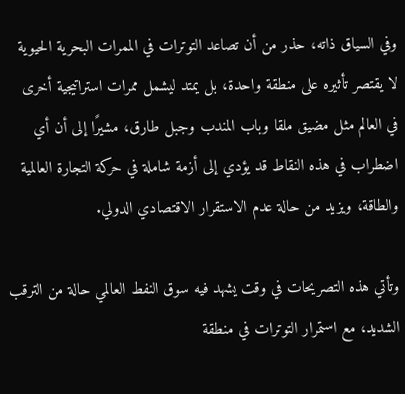وفي السياق ذاته، حذر من أن تصاعد التوترات في الممرات البحرية الحيوية لا يقتصر تأثيره على منطقة واحدة، بل يمتد ليشمل ممرات استراتيجية أخرى في العالم مثل مضيق ملقا وباب المندب وجبل طارق، مشيرًا إلى أن أي اضطراب في هذه النقاط قد يؤدي إلى أزمة شاملة في حركة التجارة العالمية والطاقة، ويزيد من حالة عدم الاستقرار الاقتصادي الدولي.

وتأتي هذه التصريحات في وقت يشهد فيه سوق النفط العالمي حالة من الترقب الشديد، مع استمرار التوترات في منطقة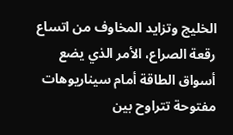الخليج وتزايد المخاوف من اتساع رقعة الصراع، الأمر الذي يضع أسواق الطاقة أمام سيناريوهات مفتوحة تتراوح بين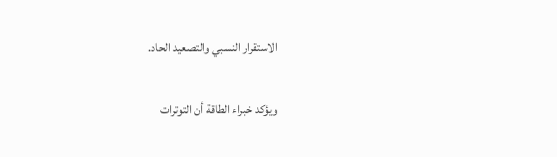الاستقرار النسبي والتصعيد الحاد.

ويؤكد خبراء الطاقة أن التوترات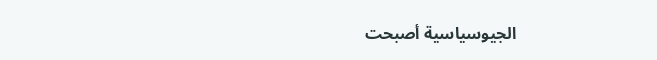الجيوسياسية أصبحت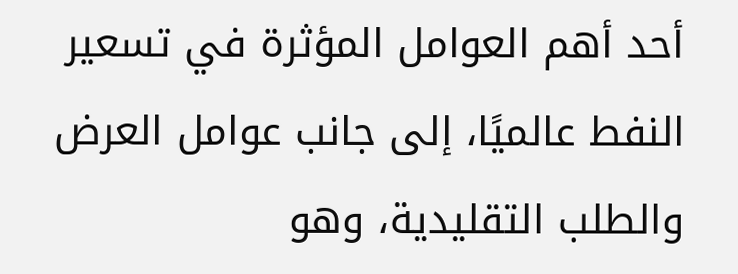أحد أهم العوامل المؤثرة في تسعير النفط عالميًا، إلى جانب عوامل العرض والطلب التقليدية، وهو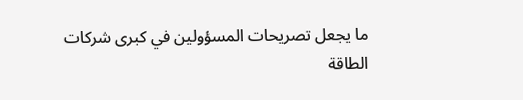ما يجعل تصريحات المسؤولين في كبرى شركات الطاقة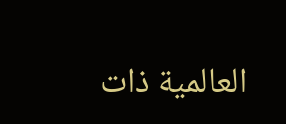العالمية ذات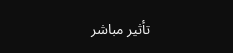تأثير مباشر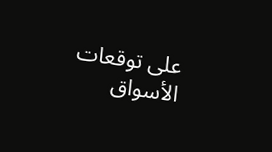على توقعات الأسواق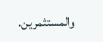والمستثمرين.